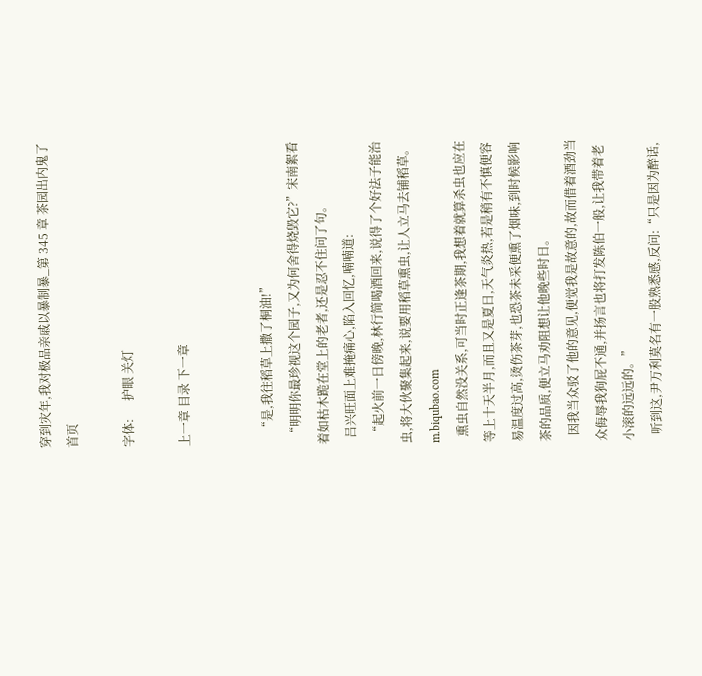穿到灾年,我对极品亲戚以暴制暴_第 345 章 茶园出内鬼了 首页

字体:      护眼 关灯

上一章 目录 下一章


    “是,我往稻草上撒了桐油!”
  “明明你最珍视这个园子,又为何舍得烧毁它?”宋南絮看着如枯木跪在堂上的老者,还是忍不住问了句。
  吕兴旺面上难掩痛心,陷入回忆,喃喃道:
  “起火前一日傍晚,林行简喝酒回来,说得了个好法子能治虫,将大伙聚集起来,说要用稻草熏虫,让人立马去铺稻草。m.biqubao.com
  熏虫自然没关系,可当时正逢茶期,我想着就算杀虫也应在等上十天半月,而且又是夏日,天气炎热,若是稍有不慎便容易温度过高,烫伤茶芽,也恐茶未采便熏了烟味,到时候影响茶的品质,便立马劝阻想让他晚些时日。
  因我当众驳了他的意见,便觉我是故意的,故而借着酒劲当众侮辱我狗屁不通,并扬言也将打发陈伯一般,让我带着老小滚的远远的。”
  听到这,尹万利莫名有一股熟悉感,反问:“只是因为醉话,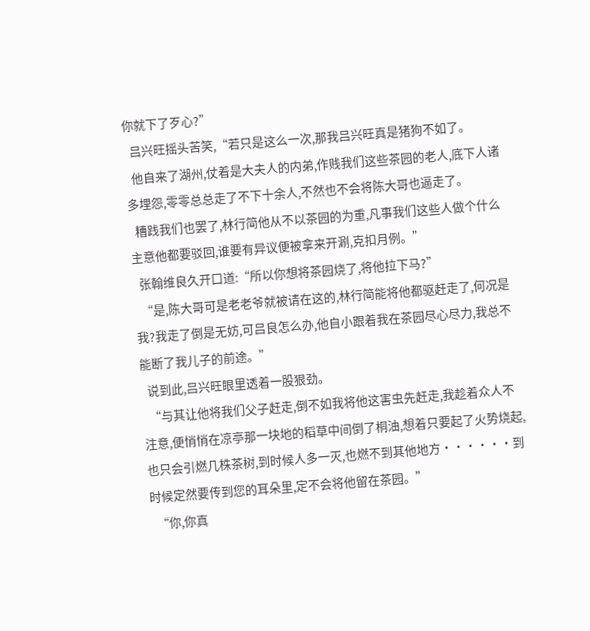你就下了歹心?”
  吕兴旺摇头苦笑,“若只是这么一次,那我吕兴旺真是猪狗不如了。
  他自来了湖州,仗着是大夫人的内弟,作贱我们这些茶园的老人,底下人诸多埋怨,零零总总走了不下十余人,不然也不会将陈大哥也逼走了。
  糟践我们也罢了,林行简他从不以茶园的为重,凡事我们这些人做个什么主意他都要驳回,谁要有异议便被拿来开涮,克扣月例。”
  张翰维良久开口道:“所以你想将茶园烧了,将他拉下马?”
  “是,陈大哥可是老老爷就被请在这的,林行简能将他都驱赶走了,何况是我?我走了倒是无妨,可吕良怎么办,他自小跟着我在茶园尽心尽力,我总不能断了我儿子的前途。”
  说到此,吕兴旺眼里透着一股狠劲。
  “与其让他将我们父子赶走,倒不如我将他这害虫先赶走,我趁着众人不注意,便悄悄在凉亭那一块地的稻草中间倒了桐油,想着只要起了火势烧起,也只会引燃几株茶树,到时候人多一灭,也燃不到其他地方······到时候定然要传到您的耳朵里,定不会将他留在茶园。”
  “你,你真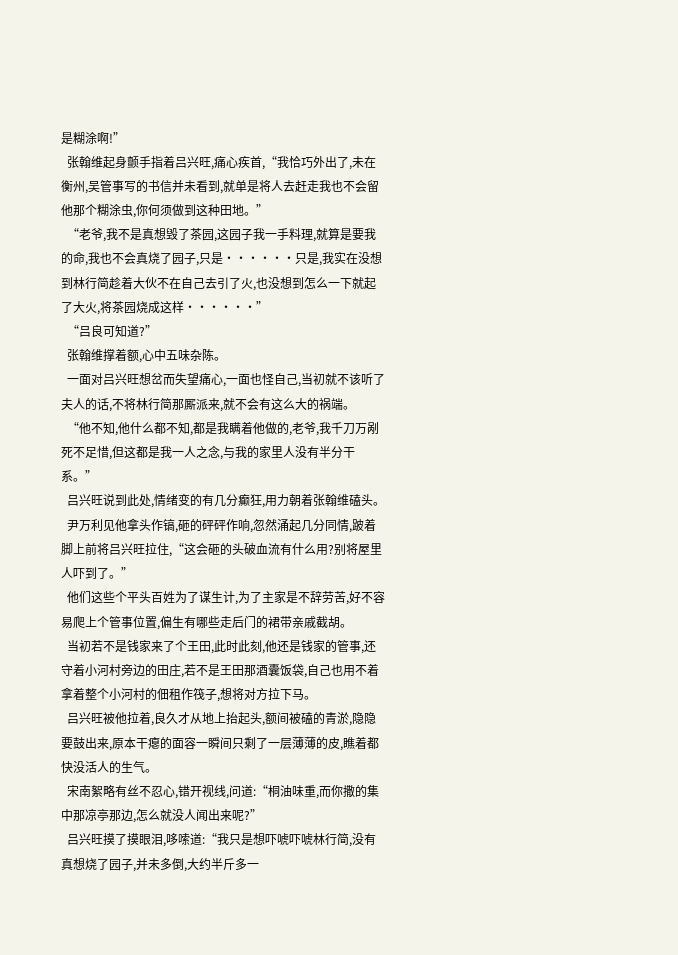是糊涂啊!”
  张翰维起身颤手指着吕兴旺,痛心疾首,“我恰巧外出了,未在衡州,吴管事写的书信并未看到,就单是将人去赶走我也不会留他那个糊涂虫,你何须做到这种田地。”
  “老爷,我不是真想毁了茶园,这园子我一手料理,就算是要我的命,我也不会真烧了园子,只是······只是,我实在没想到林行简趁着大伙不在自己去引了火,也没想到怎么一下就起了大火,将茶园烧成这样······”
  “吕良可知道?”
  张翰维撑着额,心中五味杂陈。
  一面对吕兴旺想岔而失望痛心,一面也怪自己,当初就不该听了夫人的话,不将林行简那厮派来,就不会有这么大的祸端。
  “他不知,他什么都不知,都是我瞒着他做的,老爷,我千刀万剐死不足惜,但这都是我一人之念,与我的家里人没有半分干系。”
  吕兴旺说到此处,情绪变的有几分癫狂,用力朝着张翰维磕头。
  尹万利见他拿头作镐,砸的砰砰作响,忽然涌起几分同情,跛着脚上前将吕兴旺拉住,“这会砸的头破血流有什么用?别将屋里人吓到了。”
  他们这些个平头百姓为了谋生计,为了主家是不辞劳苦,好不容易爬上个管事位置,偏生有哪些走后门的裙带亲戚截胡。
  当初若不是钱家来了个王田,此时此刻,他还是钱家的管事,还守着小河村旁边的田庄,若不是王田那酒囊饭袋,自己也用不着拿着整个小河村的佃租作筏子,想将对方拉下马。
  吕兴旺被他拉着,良久才从地上抬起头,额间被磕的青淤,隐隐要鼓出来,原本干瘪的面容一瞬间只剩了一层薄薄的皮,瞧着都快没活人的生气。
  宋南絮略有丝不忍心,错开视线,问道:“桐油味重,而你撒的集中那凉亭那边,怎么就没人闻出来呢?”
  吕兴旺摸了摸眼泪,哆嗦道:“我只是想吓唬吓唬林行简,没有真想烧了园子,并未多倒,大约半斤多一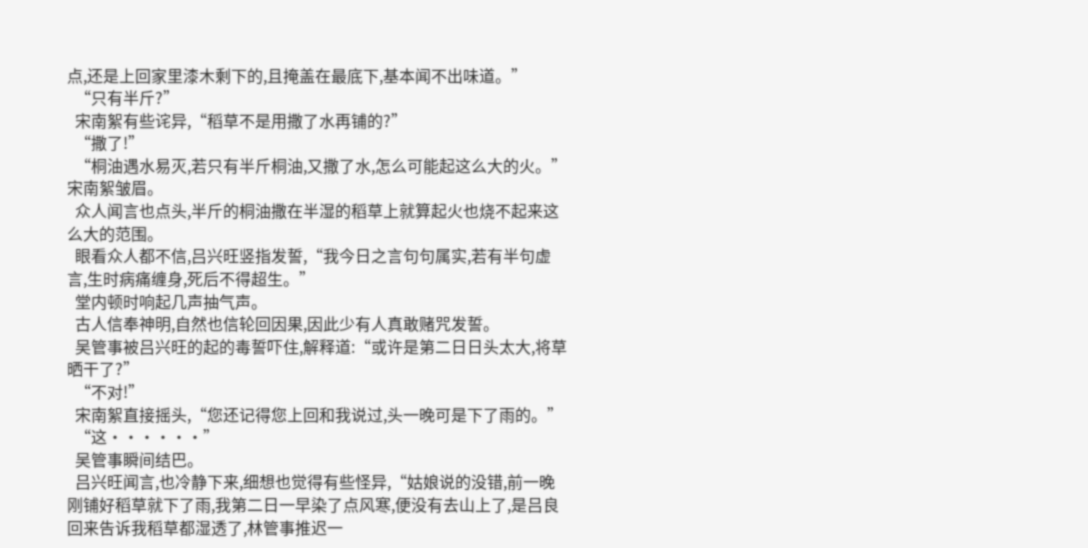点,还是上回家里漆木剩下的,且掩盖在最底下,基本闻不出味道。”
  “只有半斤?”
  宋南絮有些诧异,“稻草不是用撒了水再铺的?”
  “撒了!”
  “桐油遇水易灭,若只有半斤桐油,又撒了水,怎么可能起这么大的火。”宋南絮皱眉。
  众人闻言也点头,半斤的桐油撒在半湿的稻草上就算起火也烧不起来这么大的范围。
  眼看众人都不信,吕兴旺竖指发誓,“我今日之言句句属实,若有半句虚言,生时病痛缠身,死后不得超生。”
  堂内顿时响起几声抽气声。
  古人信奉神明,自然也信轮回因果,因此少有人真敢赌咒发誓。
  吴管事被吕兴旺的起的毒誓吓住,解释道:“或许是第二日日头太大,将草晒干了?”
  “不对!”
  宋南絮直接摇头,“您还记得您上回和我说过,头一晚可是下了雨的。”
  “这······”
  吴管事瞬间结巴。
  吕兴旺闻言,也冷静下来,细想也觉得有些怪异,“姑娘说的没错,前一晚刚铺好稻草就下了雨,我第二日一早染了点风寒,便没有去山上了,是吕良回来告诉我稻草都湿透了,林管事推迟一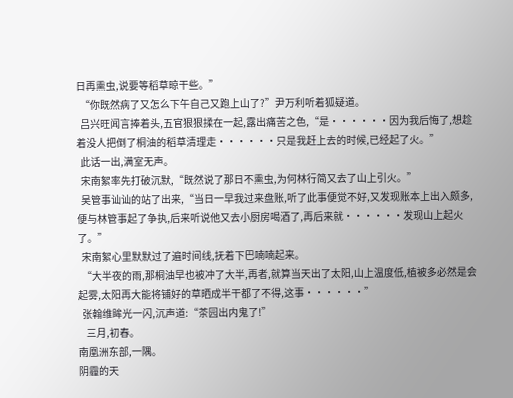日再熏虫,说要等稻草晾干些。”
  “你既然病了又怎么下午自己又跑上山了?”尹万利听着狐疑道。
  吕兴旺闻言捧着头,五官狠狠揉在一起,露出痛苦之色,“是······因为我后悔了,想趁着没人把倒了桐油的稻草清理走······只是我赶上去的时候,已经起了火。”
  此话一出,满室无声。
  宋南絮率先打破沉默,“既然说了那日不熏虫,为何林行简又去了山上引火。”
  吴管事讪讪的站了出来,“当日一早我过来盘账,听了此事便觉不好,又发现账本上出入颇多,便与林管事起了争执,后来听说他又去小厨房喝酒了,再后来就······发现山上起火了。”
  宋南絮心里默默过了遍时间线,抚着下巴喃喃起来。
  “大半夜的雨,那桐油早也被冲了大半,再者,就算当天出了太阳,山上温度低,植被多必然是会起雾,太阳再大能将铺好的草晒成半干都了不得,这事······”
  张翰维眸光一闪,沉声道:“茶园出内鬼了!”
    三月,初春。
南凰洲东部,一隅。
阴霾的天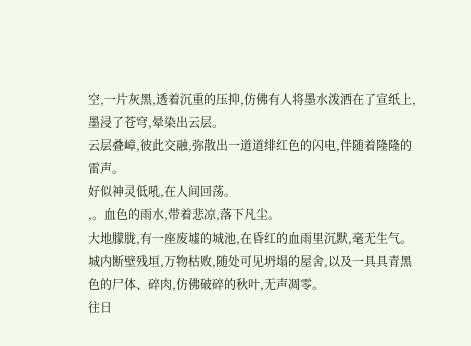空,一片灰黑,透着沉重的压抑,仿佛有人将墨水泼洒在了宣纸上,墨浸了苍穹,晕染出云层。
云层叠嶂,彼此交融,弥散出一道道绯红色的闪电,伴随着隆隆的雷声。
好似神灵低吼,在人间回荡。
,。血色的雨水,带着悲凉,落下凡尘。
大地朦胧,有一座废墟的城池,在昏红的血雨里沉默,毫无生气。
城内断壁残垣,万物枯败,随处可见坍塌的屋舍,以及一具具青黑色的尸体、碎肉,仿佛破碎的秋叶,无声凋零。
往日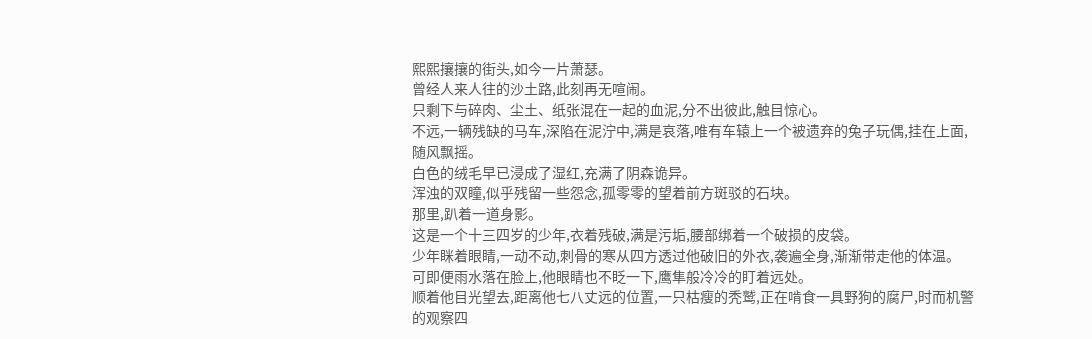熙熙攘攘的街头,如今一片萧瑟。
曾经人来人往的沙土路,此刻再无喧闹。
只剩下与碎肉、尘土、纸张混在一起的血泥,分不出彼此,触目惊心。
不远,一辆残缺的马车,深陷在泥泞中,满是哀落,唯有车辕上一个被遗弃的兔子玩偶,挂在上面,随风飘摇。
白色的绒毛早已浸成了湿红,充满了阴森诡异。
浑浊的双瞳,似乎残留一些怨念,孤零零的望着前方斑驳的石块。
那里,趴着一道身影。
这是一个十三四岁的少年,衣着残破,满是污垢,腰部绑着一个破损的皮袋。
少年眯着眼睛,一动不动,刺骨的寒从四方透过他破旧的外衣,袭遍全身,渐渐带走他的体温。
可即便雨水落在脸上,他眼睛也不眨一下,鹰隼般冷冷的盯着远处。
顺着他目光望去,距离他七八丈远的位置,一只枯瘦的秃鹫,正在啃食一具野狗的腐尸,时而机警的观察四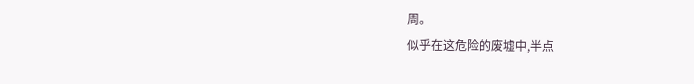周。
似乎在这危险的废墟中,半点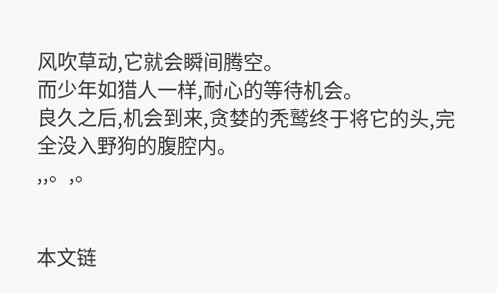风吹草动,它就会瞬间腾空。
而少年如猎人一样,耐心的等待机会。
良久之后,机会到来,贪婪的秃鹫终于将它的头,完全没入野狗的腹腔内。
,,。,。


本文链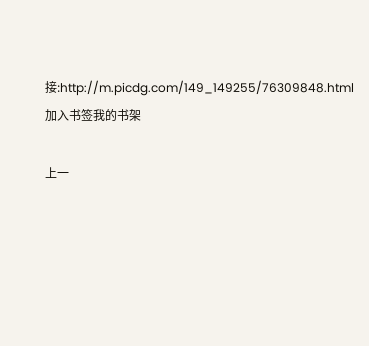接:http://m.picdg.com/149_149255/76309848.html
加入书签我的书架

上一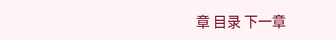章 目录 下一章